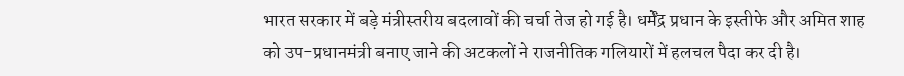भारत सरकार में बड़े मंत्रीस्तरीय बदलावों की चर्चा तेज हो गई है। धर्मेंद्र प्रधान के इस्तीफे और अमित शाह को उप-प्रधानमंत्री बनाए जाने की अटकलों ने राजनीतिक गलियारों में हलचल पैदा कर दी है।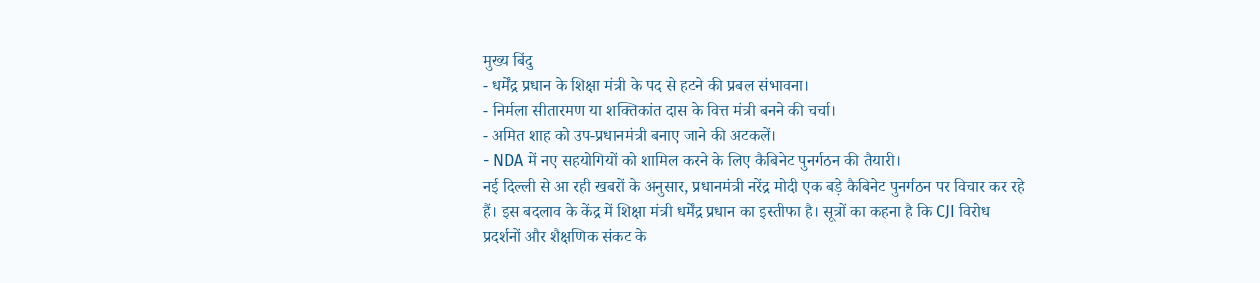मुख्य बिंदु
- धर्मेंद्र प्रधान के शिक्षा मंत्री के पद से हटने की प्रबल संभावना।
- निर्मला सीतारमण या शक्तिकांत दास के वित्त मंत्री बनने की चर्चा।
- अमित शाह को उप-प्रधानमंत्री बनाए जाने की अटकलें।
- NDA में नए सहयोगियों को शामिल करने के लिए कैबिनेट पुनर्गठन की तैयारी।
नई दिल्ली से आ रही खबरों के अनुसार, प्रधानमंत्री नरेंद्र मोदी एक बड़े कैबिनेट पुनर्गठन पर विचार कर रहे हैं। इस बदलाव के केंद्र में शिक्षा मंत्री धर्मेंद्र प्रधान का इस्तीफा है। सूत्रों का कहना है कि CJI विरोध प्रदर्शनों और शैक्षणिक संकट के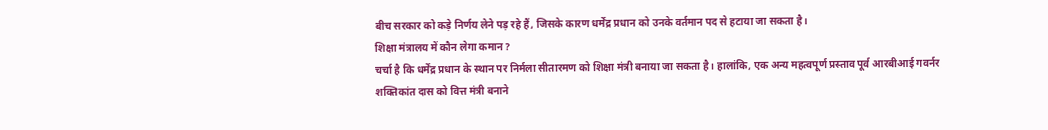बीच सरकार को कड़े निर्णय लेने पड़ रहे हैं, जिसके कारण धर्मेंद्र प्रधान को उनके वर्तमान पद से हटाया जा सकता है।
शिक्षा मंत्रालय में कौन लेगा कमान?
चर्चा है कि धर्मेंद्र प्रधान के स्थान पर निर्मला सीतारमण को शिक्षा मंत्री बनाया जा सकता है। हालांकि, एक अन्य महत्वपूर्ण प्रस्ताव पूर्व आरबीआई गवर्नर शक्तिकांत दास को वित्त मंत्री बनाने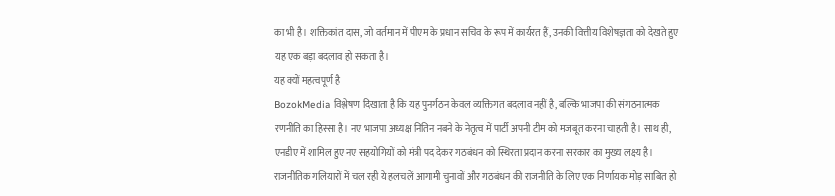का भी है। शक्तिकांत दास, जो वर्तमान में पीएम के प्रधान सचिव के रूप में कार्यरत हैं, उनकी वित्तीय विशेषज्ञता को देखते हुए यह एक बड़ा बदलाव हो सकता है।
यह क्यों महत्वपूर्ण है
BozokMedia विश्लेषण दिखाता है कि यह पुनर्गठन केवल व्यक्तिगत बदलाव नहीं है, बल्कि भाजपा की संगठनात्मक रणनीति का हिस्सा है। नए भाजपा अध्यक्ष नितिन नबने के नेतृत्व में पार्टी अपनी टीम को मजबूत करना चाहती है। साथ ही, एनडीए में शामिल हुए नए सहयोगियों को मंत्री पद देकर गठबंधन को स्थिरता प्रदान करना सरकार का मुख्य लक्ष्य है।
राजनीतिक गलियारों में चल रही ये हलचलें आगामी चुनावों और गठबंधन की राजनीति के लिए एक निर्णायक मोड़ साबित हो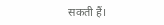सकती हैं।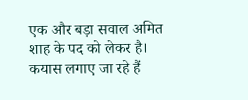एक और बड़ा सवाल अमित शाह के पद को लेकर है। कयास लगाए जा रहे हैं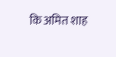कि अमित शाह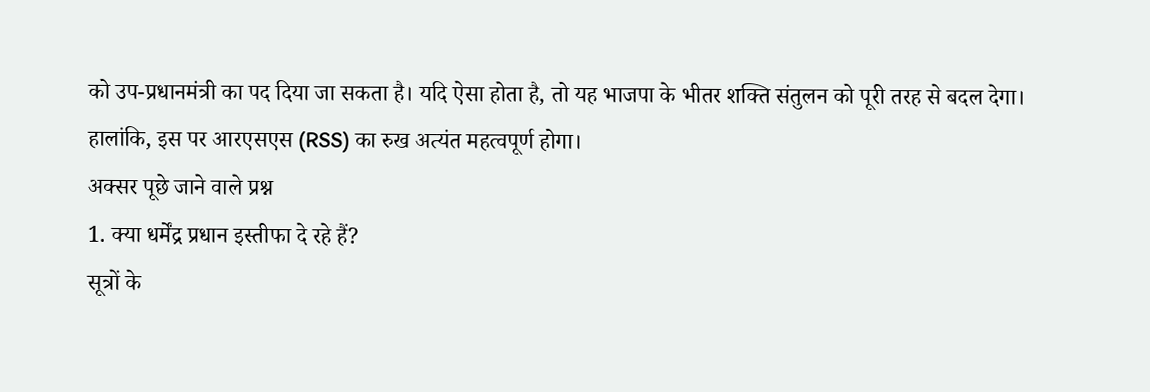को उप-प्रधानमंत्री का पद दिया जा सकता है। यदि ऐसा होता है, तो यह भाजपा के भीतर शक्ति संतुलन को पूरी तरह से बदल देगा। हालांकि, इस पर आरएसएस (RSS) का रुख अत्यंत महत्वपूर्ण होगा।
अक्सर पूछे जाने वाले प्रश्न
1. क्या धर्मेंद्र प्रधान इस्तीफा दे रहे हैं?
सूत्रों के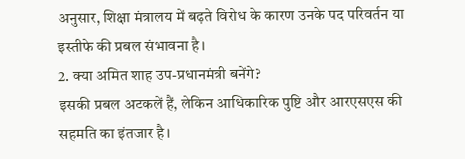अनुसार, शिक्षा मंत्रालय में बढ़ते विरोध के कारण उनके पद परिवर्तन या इस्तीफे की प्रबल संभावना है।
2. क्या अमित शाह उप-प्रधानमंत्री बनेंगे?
इसकी प्रबल अटकलें हैं, लेकिन आधिकारिक पुष्टि और आरएसएस की सहमति का इंतजार है।